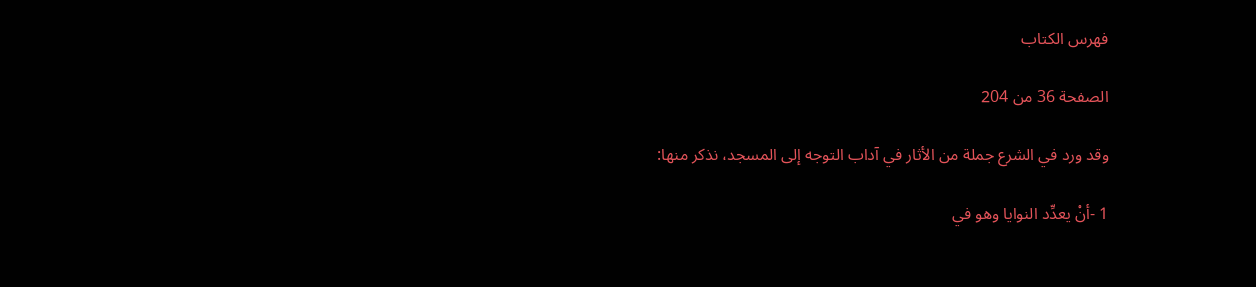فهرس الكتاب

الصفحة 36 من 204

وقد ورد في الشرع جملة من الأثار في آداب التوجه إلى المسجد، نذكر منها:

1 -أنْ يعدِّد النوايا وهو في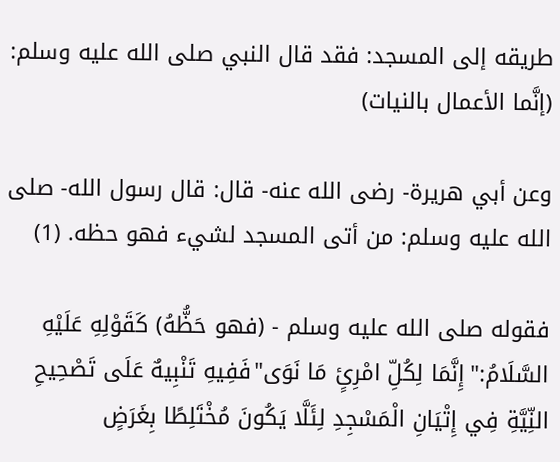طريقه إلى المسجد: فقد قال النبي صلى الله عليه وسلم: (إنَّما الأعمال بالنيات)

وعن أبي هريرة- رضى الله عنه- قال: قال رسول الله- صلى الله عليه وسلم: من أتى المسجد لشيء فهو حظه. (1)

فقوله صلى الله عليه وسلم - (فهو حَظُّهُ) كَقَوْلِهِ عَلَيْهِ السَّلَامُ:"إِنَّمَا لِكُلِّ امْرِئٍ مَا نَوَى"فَفِيهِ تَنْبِيهٌ عَلَى تَصْحِيحِ النِّيَّةِ فِي إِتْيَانِ الْمَسْجِدِ لِئَلَّا يَكُونَ مُخْتَلِطًا بِغَرَضٍ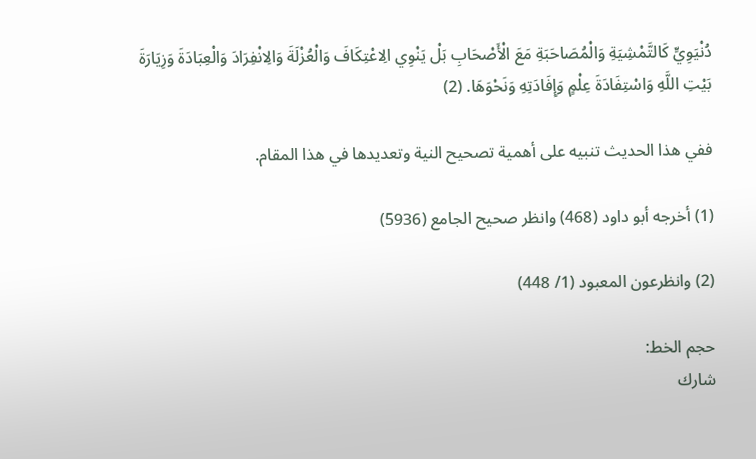دُنْيَوِيٍّ كَالتَّمْشِيَةِ وَالْمُصَاحَبَةِ مَعَ الْأَصْحَابِ بَلْ يَنْوِي الِاعْتِكَافَ وَالْعُزْلَةَ وَالِانْفِرَادَ وَالْعِبَادَةَ وَزِيَارَةَ بَيْتِ اللَّهِ وَاسْتِفَادَةَ عِلْمٍ وَإِفَادَتِهِ وَنَحْوَهَا. (2)

ففي هذا الحديث تنبيه على أهمية تصحيح النية وتعديدها في هذا المقام.

(1) أخرجه أبو داود (468) وانظر صحيح الجامع (5936)

(2) وانظرعون المعبود (1/ 448)

حجم الخط:
شارك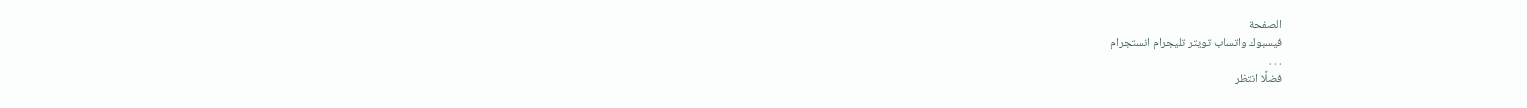الصفحة
فيسبوك واتساب تويتر تليجرام انستجرام
. . .
فضلًا انتظر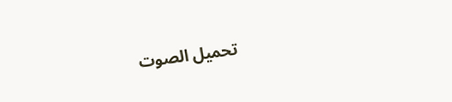تحميل الصوت